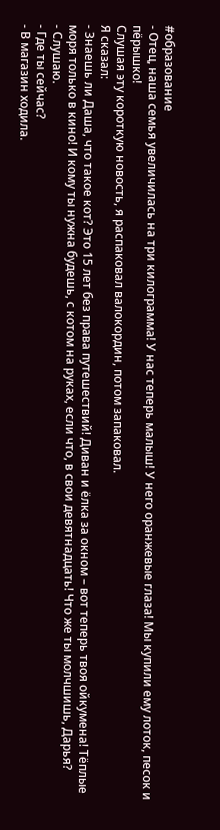#образование
- Отец, наша семья увеличилась на три килограмма! У нас теперь малыш! У него оранжевые глаза! Мы купили ему лоток, песок и пёрышко!
Слушая эту короткую новость, я распаковал валокордин, потом запаковал.
Я сказал:
- Знаешь ли Даша, что такое кот? Это 15 лет без права путешествий! Диван и ёлка за окном – вот теперь твоя ойкумена! Тёплые моря только в кино! И кому ты нужна будешь, с котом на руках, если что, в свои девятнадцать! Что же ты молчшишь, Дарья?
- Слушаю.
- Где ты сейчас?
- В магазин ходила.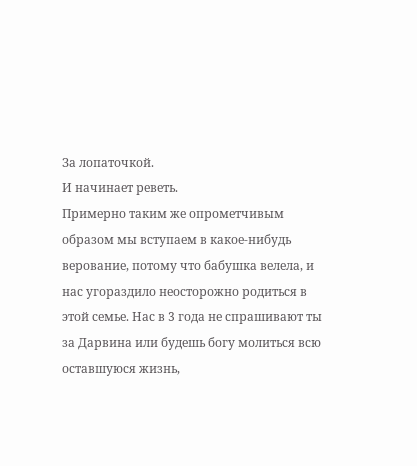За лопаточкой.
И начинает реветь.
Примерно таким же опрометчивым образом мы вступаем в какое-нибудь верование, потому что бабушка велела, и нас угораздило неосторожно родиться в этой семье. Нас в 3 года не спрашивают ты за Дарвина или будешь богу молиться всю оставшуюся жизнь,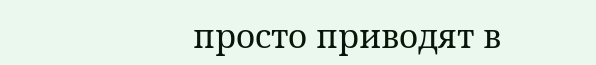просто приводят в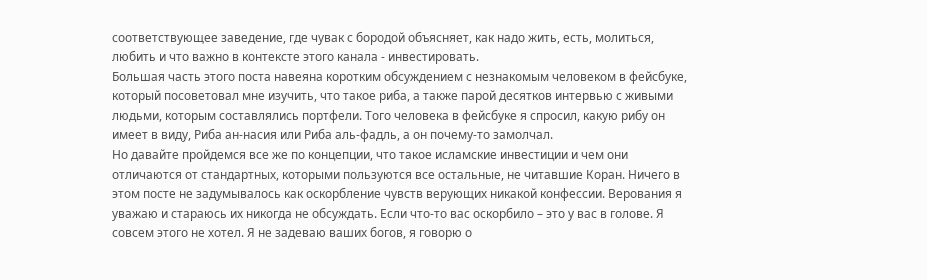соответствующее заведение, где чувак с бородой объясняет, как надо жить, есть, молиться, любить и что важно в контексте этого канала - инвестировать.
Большая часть этого поста навеяна коротким обсуждением с незнакомым человеком в фейсбуке, который посоветовал мне изучить, что такое риба, а также парой десятков интервью с живыми людьми, которым составлялись портфели. Того человека в фейсбуке я спросил, какую рибу он имеет в виду, Риба ан-насия или Риба аль-фадль, а он почему-то замолчал.
Но давайте пройдемся все же по концепции, что такое исламские инвестиции и чем они отличаются от стандартных, которыми пользуются все остальные, не читавшие Коран. Ничего в этом посте не задумывалось как оскорбление чувств верующих никакой конфессии. Верования я уважаю и стараюсь их никогда не обсуждать. Если что-то вас оскорбило – это у вас в голове. Я совсем этого не хотел. Я не задеваю ваших богов, я говорю о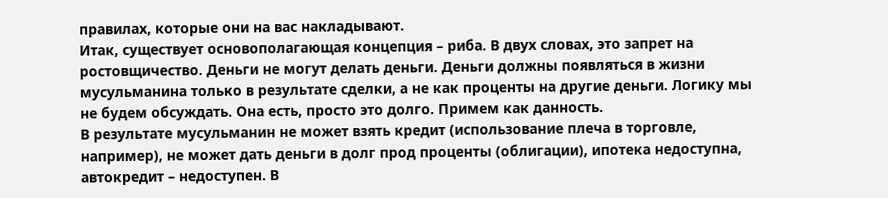правилах, которые они на вас накладывают.
Итак, существует основополагающая концепция – риба. В двух словах, это запрет на ростовщичество. Деньги не могут делать деньги. Деньги должны появляться в жизни мусульманина только в результате сделки, а не как проценты на другие деньги. Логику мы не будем обсуждать. Она есть, просто это долго. Примем как данность.
В результате мусульманин не может взять кредит (использование плеча в торговле, например), не может дать деньги в долг прод проценты (облигации), ипотека недоступна, автокредит – недоступен. В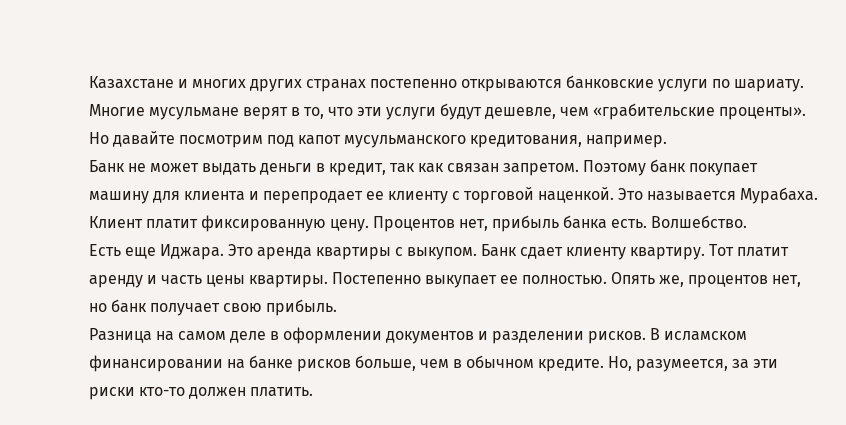Казахстане и многих других странах постепенно открываются банковские услуги по шариату. Многие мусульмане верят в то, что эти услуги будут дешевле, чем «грабительские проценты». Но давайте посмотрим под капот мусульманского кредитования, например.
Банк не может выдать деньги в кредит, так как связан запретом. Поэтому банк покупает машину для клиента и перепродает ее клиенту с торговой наценкой. Это называется Мурабаха. Клиент платит фиксированную цену. Процентов нет, прибыль банка есть. Волшебство.
Есть еще Иджара. Это аренда квартиры с выкупом. Банк сдает клиенту квартиру. Тот платит аренду и часть цены квартиры. Постепенно выкупает ее полностью. Опять же, процентов нет, но банк получает свою прибыль.
Разница на самом деле в оформлении документов и разделении рисков. В исламском финансировании на банке рисков больше, чем в обычном кредите. Но, разумеется, за эти риски кто-то должен платить.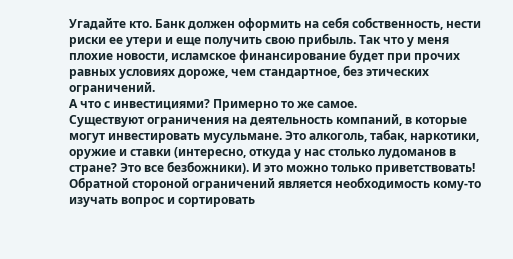Угадайте кто. Банк должен оформить на себя собственность, нести риски ее утери и еще получить свою прибыль. Так что у меня плохие новости, исламское финансирование будет при прочих равных условиях дороже, чем стандартное, без этических ограничений.
А что с инвестициями? Примерно то же самое.
Существуют ограничения на деятельность компаний, в которые могут инвестировать мусульмане. Это алкоголь, табак, наркотики, оружие и ставки (интересно, откуда у нас столько лудоманов в стране? Это все безбожники). И это можно только приветствовать! Обратной стороной ограничений является необходимость кому-то изучать вопрос и сортировать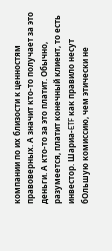компании по их близости к ценностям правоверных. А значит кто-то получает за это деньги. А кто-то за это платит. Обычно, разумеется, платит конечный клиент, то есть инвестор. Шариа-ETF как правило несут бОльшую комиссию, чем этически не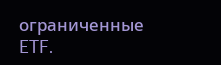ограниченные ETF.